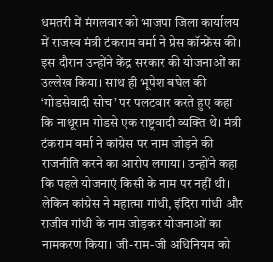धमतरी में मंगलवार को भाजपा जिला कार्यालय में राजस्व मंत्री टंकराम वर्मा ने प्रेस कॉन्फ्रेंस की। इस दौरान उन्होंने केंद्र सरकार की योजनाओं का उल्लेख किया। साथ ही भूपेश बघेल की ‘गोडसेवादी सोच’ पर पलटवार करते हुए कहा कि नाथूराम गोडसे एक राष्ट्रवादी व्यक्ति थे। मंत्री टंकराम वर्मा ने कांग्रेस पर नाम जोड़ने की राजनीति करने का आरोप लगाया। उन्होंने कहा कि पहले योजनाएं किसी के नाम पर नहीं थी। लेकिन कांग्रेस ने महात्मा गांधी, इंदिरा गांधी और राजीव गांधी के नाम जोड़कर योजनाओं का नामकरण किया। जी-राम-जी अधिनियम को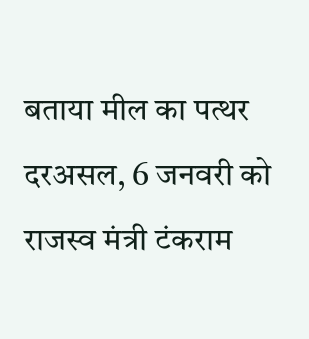बताया मील का पत्थर दरअसल, 6 जनवरी को राजस्व मंत्री टंकराम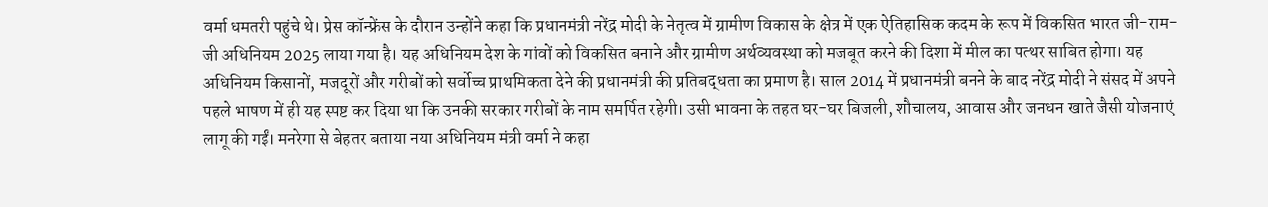वर्मा धमतरी पहुंचे थे। प्रेस कॉन्फ्रेंस के दौरान उन्होंने कहा कि प्रधानमंत्री नरेंद्र मोदी के नेतृत्व में ग्रामीण विकास के क्षेत्र में एक ऐतिहासिक कदम के रूप में विकसित भारत जी-राम-जी अधिनियम 2025 लाया गया है। यह अधिनियम देश के गांवों को विकसित बनाने और ग्रामीण अर्थव्यवस्था को मजबूत करने की दिशा में मील का पत्थर साबित होगा। यह अधिनियम किसानों, मजदूरों और गरीबों को सर्वोच्च प्राथमिकता देने की प्रधानमंत्री की प्रतिबद्धता का प्रमाण है। साल 2014 में प्रधानमंत्री बनने के बाद नरेंद्र मोदी ने संसद में अपने पहले भाषण में ही यह स्पष्ट कर दिया था कि उनकी सरकार गरीबों के नाम समर्पित रहेगी। उसी भावना के तहत घर-घर बिजली, शौचालय, आवास और जनधन खाते जैसी योजनाएं लागू की गईं। मनरेगा से बेहतर बताया नया अधिनियम मंत्री वर्मा ने कहा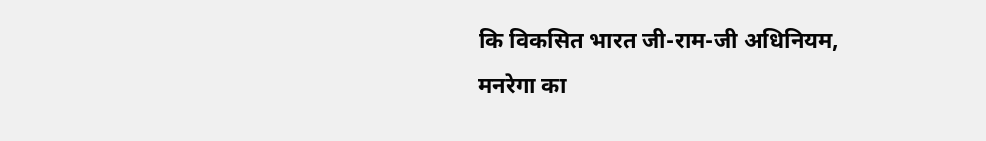कि विकसित भारत जी-राम-जी अधिनियम, मनरेगा का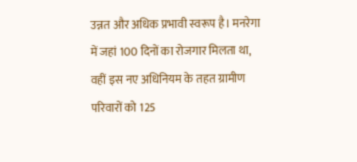उन्नत और अधिक प्रभावी स्वरूप है। मनरेगा में जहां 100 दिनों का रोजगार मिलता था, वहीं इस नए अधिनियम के तहत ग्रामीण परिवारों को 125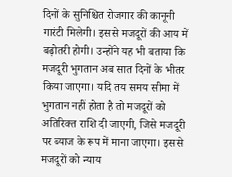दिनों के सुनिश्चित रोजगार की कानूनी गारंटी मिलेगी। इससे मजदूरों की आय में बढ़ोतरी होगी। उन्होंने यह भी बताया कि मजदूरी भुगतान अब सात दिनों के भीतर किया जाएगा। यदि तय समय सीमा में भुगतान नहीं होता है तो मजदूरों को अतिरिक्त राशि दी जाएगी, जिसे मजदूरी पर ब्याज के रूप में माना जाएगा। इससे मजदूरों को न्याय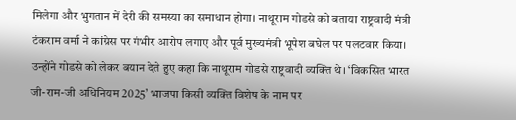मिलेगा और भुगतान में देरी की समस्या का समाधान होगा। नाथूराम गोडसे को बताया राष्ट्रवादी मंत्री टंकराम वर्मा ने कांग्रेस पर गंभीर आरोप लगाए और पूर्व मुख्यमंत्री भूपेश बघेल पर पलटवार किया। उन्होंने गोडसे को लेकर बयान देते हुए कहा कि नाथूराम गोडसे राष्ट्रवादी व्यक्ति थे। ‘विकसित भारत जी-राम-जी अधिनियम 2025’ भाजपा किसी व्यक्ति विशेष के नाम पर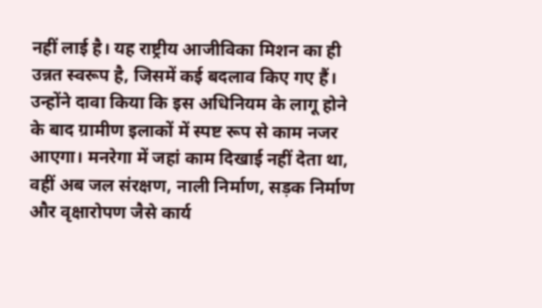नहीं लाई है। यह राष्ट्रीय आजीविका मिशन का ही उन्नत स्वरूप है, जिसमें कई बदलाव किए गए हैं। उन्होंने दावा किया कि इस अधिनियम के लागू होने के बाद ग्रामीण इलाकों में स्पष्ट रूप से काम नजर आएगा। मनरेगा में जहां काम दिखाई नहीं देता था, वहीं अब जल संरक्षण, नाली निर्माण, सड़क निर्माण और वृक्षारोपण जैसे कार्य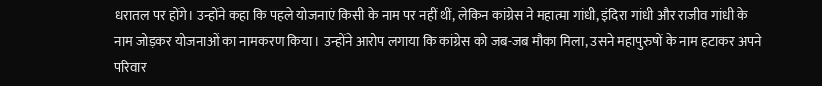धरातल पर होंगे। उन्होंने कहा कि पहले योजनाएं किसी के नाम पर नहीं थीं, लेकिन कांग्रेस ने महात्मा गांधी, इंदिरा गांधी और राजीव गांधी के नाम जोड़कर योजनाओं का नामकरण किया। उन्होंने आरोप लगाया कि कांग्रेस को जब-जब मौका मिला, उसने महापुरुषों के नाम हटाकर अपने परिवार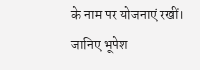के नाम पर योजनाएं रखीं। जानिए भूपेश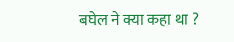बघेल ने क्या कहा था ?